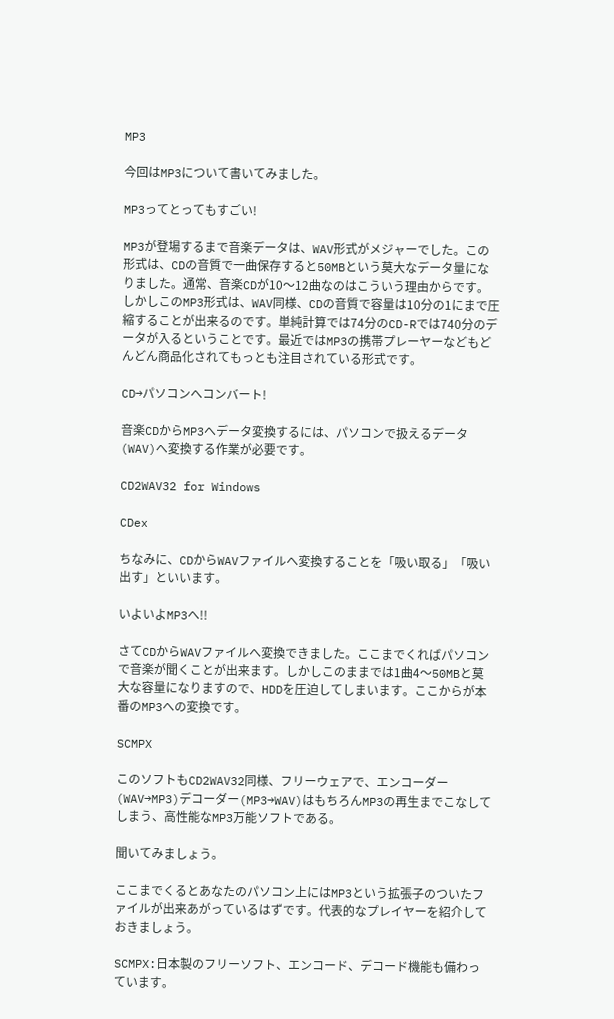MP3

今回はMP3について書いてみました。

MP3ってとってもすごい!

MP3が登場するまで音楽データは、WAV形式がメジャーでした。この形式は、CDの音質で一曲保存すると50MBという莫大なデータ量になりました。通常、音楽CDが10〜12曲なのはこういう理由からです。しかしこのMP3形式は、WAV同様、CDの音質で容量は10分の1にまで圧縮することが出来るのです。単純計算では74分のCD-Rでは740分のデータが入るということです。最近ではMP3の携帯プレーヤーなどもどんどん商品化されてもっとも注目されている形式です。

CD→パソコンへコンバート!

音楽CDからMP3へデータ変換するには、パソコンで扱えるデータ(WAV)へ変換する作業が必要です。

CD2WAV32 for Windows

CDex

ちなみに、CDからWAVファイルへ変換することを「吸い取る」「吸い出す」といいます。

いよいよMP3へ!!

さてCDからWAVファイルへ変換できました。ここまでくればパソコンで音楽が聞くことが出来ます。しかしこのままでは1曲4〜50MBと莫大な容量になりますので、HDDを圧迫してしまいます。ここからが本番のMP3への変換です。

SCMPX

このソフトもCD2WAV32同様、フリーウェアで、エンコーダー(WAV→MP3)デコーダー(MP3→WAV)はもちろんMP3の再生までこなしてしまう、高性能なMP3万能ソフトである。

聞いてみましょう。

ここまでくるとあなたのパソコン上にはMP3という拡張子のついたファイルが出来あがっているはずです。代表的なプレイヤーを紹介しておきましょう。

SCMPX:日本製のフリーソフト、エンコード、デコード機能も備わっています。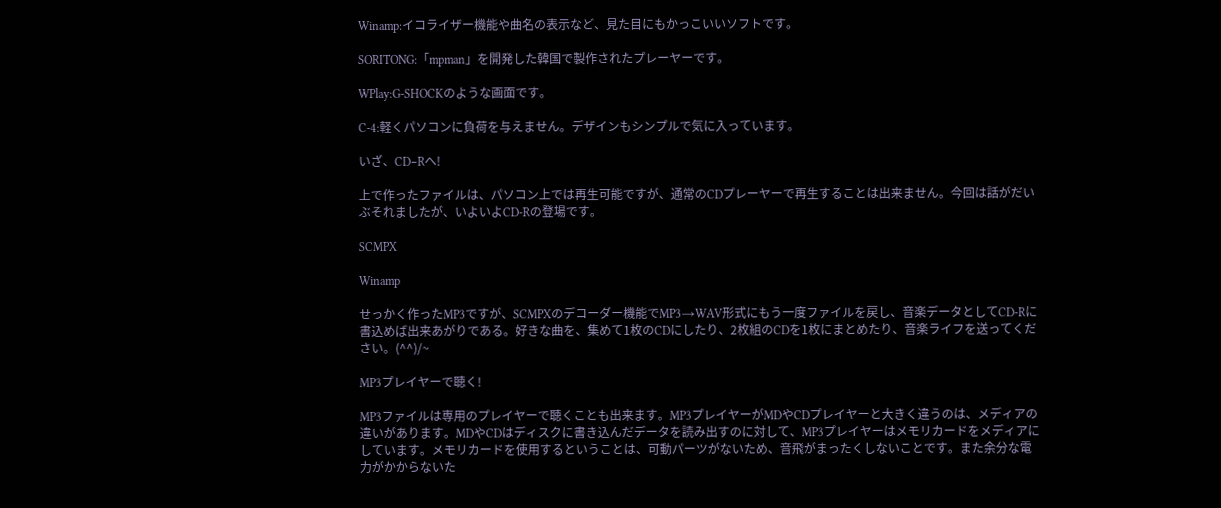Winamp:イコライザー機能や曲名の表示など、見た目にもかっこいいソフトです。

SORITONG:「mpman」を開発した韓国で製作されたプレーヤーです。

WPlay:G-SHOCKのような画面です。

C-4:軽くパソコンに負荷を与えません。デザインもシンプルで気に入っています。

いざ、CD−Rへ!

上で作ったファイルは、パソコン上では再生可能ですが、通常のCDプレーヤーで再生することは出来ません。今回は話がだいぶそれましたが、いよいよCD-Rの登場です。

SCMPX

Winamp

せっかく作ったMP3ですが、SCMPXのデコーダー機能でMP3→WAV形式にもう一度ファイルを戻し、音楽データとしてCD-Rに書込めば出来あがりである。好きな曲を、集めて1枚のCDにしたり、2枚組のCDを1枚にまとめたり、音楽ライフを送ってください。(^^)/~

MP3プレイヤーで聴く!

MP3ファイルは専用のプレイヤーで聴くことも出来ます。MP3プレイヤーがMDやCDプレイヤーと大きく違うのは、メディアの違いがあります。MDやCDはディスクに書き込んだデータを読み出すのに対して、MP3プレイヤーはメモリカードをメディアにしています。メモリカードを使用するということは、可動パーツがないため、音飛がまったくしないことです。また余分な電力がかからないた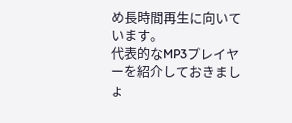め長時間再生に向いています。
代表的なMP3プレイヤーを紹介しておきましょ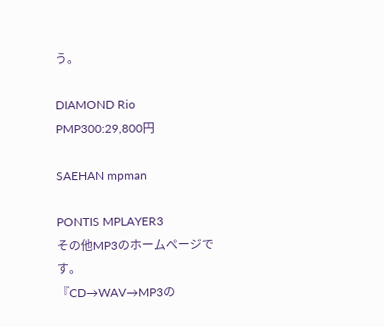う。

DIAMOND Rio PMP300:29,800円

SAEHAN mpman

PONTIS MPLAYER3
その他MP3のホームページです。
『CD→WAV→MP3の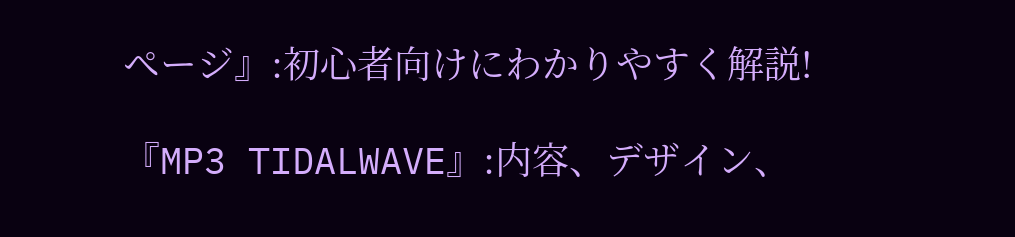ページ』:初心者向けにわかりやすく解説!

『MP3 TIDALWAVE』:内容、デザイン、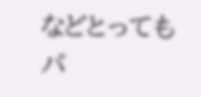などとってもパ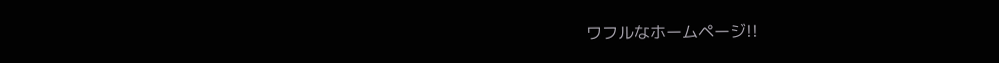ワフルなホームページ!!